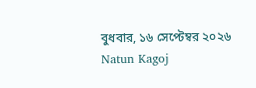বুধবার, ১৬ সেপ্টেম্বর ২০২৬
Natun Kagoj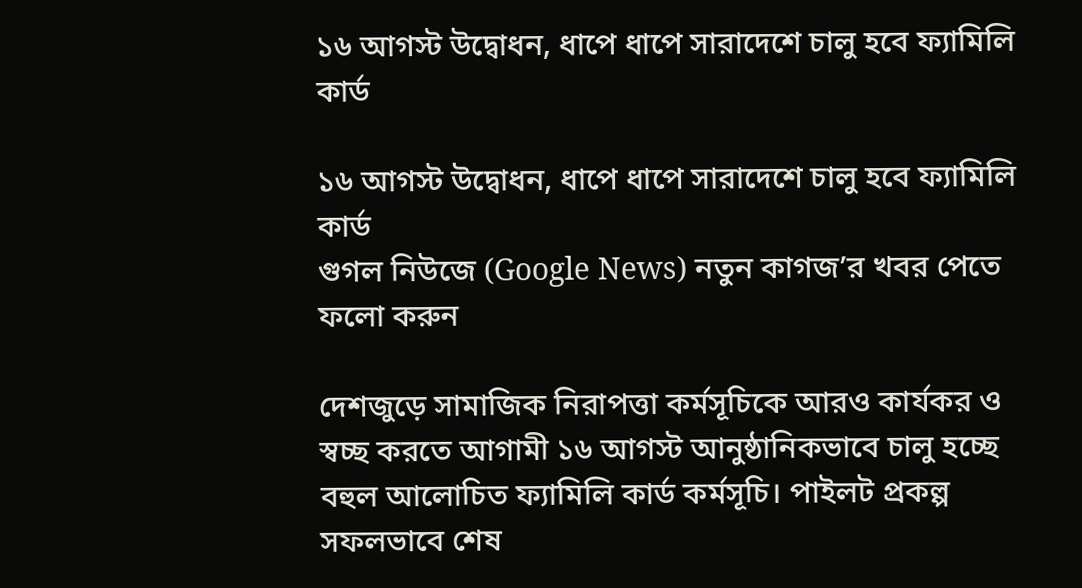১৬ আগস্ট উদ্বোধন, ধাপে ধাপে সারাদেশে চালু হবে ফ্যামিলি কার্ড

১৬ আগস্ট উদ্বোধন, ধাপে ধাপে সারাদেশে চালু হবে ফ্যামিলি কার্ড
গুগল নিউজে (Google News) নতুন কাগজ’র খবর পেতে ফলো করুন

দেশজুড়ে সামাজিক নিরাপত্তা কর্মসূচিকে আরও কার্যকর ও স্বচ্ছ করতে আগামী ১৬ আগস্ট আনুষ্ঠানিকভাবে চালু হচ্ছে বহুল আলোচিত ফ্যামিলি কার্ড কর্মসূচি। পাইলট প্রকল্প সফলভাবে শেষ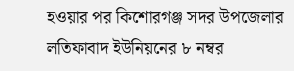হওয়ার পর কিশোরগঞ্জ সদর উপজেলার লতিফাবাদ ইউনিয়নের ৮ নম্বর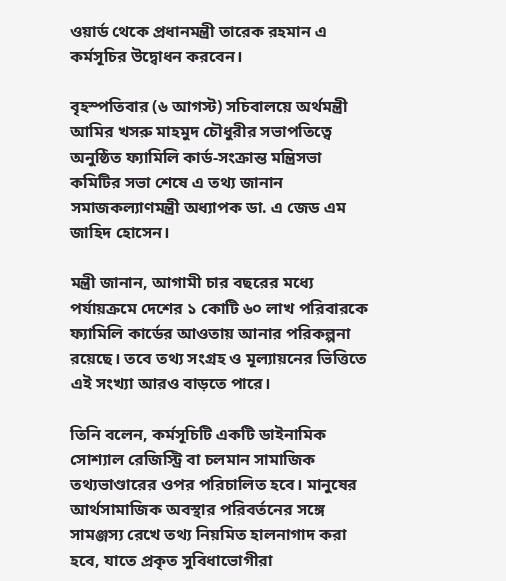ওয়ার্ড থেকে প্রধানমন্ত্রী তারেক রহমান এ কর্মসূচির উদ্বোধন করবেন।

বৃহস্পতিবার (৬ আগস্ট) সচিবালয়ে অর্থমন্ত্রী আমির খসরু মাহমুদ চৌধুরীর সভাপতিত্বে অনুষ্ঠিত ফ্যামিলি কার্ড-সংক্রান্ত মন্ত্রিসভা কমিটির সভা শেষে এ তথ্য জানান সমাজকল্যাণমন্ত্রী অধ্যাপক ডা. এ জেড এম জাহিদ হোসেন।

মন্ত্রী জানান, আগামী চার বছরের মধ্যে পর্যায়ক্রমে দেশের ১ কোটি ৬০ লাখ পরিবারকে ফ্যামিলি কার্ডের আওতায় আনার পরিকল্পনা রয়েছে। তবে তথ্য সংগ্রহ ও মূল্যায়নের ভিত্তিতে এই সংখ্যা আরও বাড়তে পারে।

তিনি বলেন, কর্মসূচিটি একটি ডাইনামিক সোশ্যাল রেজিস্ট্রি বা চলমান সামাজিক তথ্যভাণ্ডারের ওপর পরিচালিত হবে। মানুষের আর্থসামাজিক অবস্থার পরিবর্তনের সঙ্গে সামঞ্জস্য রেখে তথ্য নিয়মিত হালনাগাদ করা হবে, যাতে প্রকৃত সুবিধাভোগীরা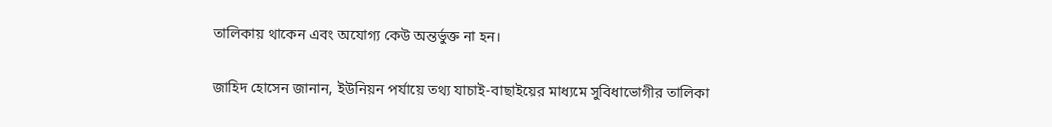তালিকায় থাকেন এবং অযোগ্য কেউ অন্তর্ভুক্ত না হন।

জাহিদ হোসেন জানান, ইউনিয়ন পর্যায়ে তথ্য যাচাই-বাছাইয়ের মাধ্যমে সুবিধাভোগীর তালিকা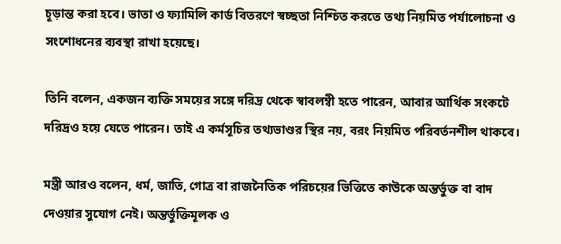চূড়ান্ত করা হবে। ভাতা ও ফ্যামিলি কার্ড বিতরণে স্বচ্ছতা নিশ্চিত করতে তথ্য নিয়মিত পর্যালোচনা ও সংশোধনের ব্যবস্থা রাখা হয়েছে।

তিনি বলেন, একজন ব্যক্তি সময়ের সঙ্গে দরিদ্র থেকে স্বাবলম্বী হতে পারেন, আবার আর্থিক সংকটে দরিদ্রও হয়ে যেতে পারেন। তাই এ কর্মসূচির তথ্যভাণ্ডর স্থির নয়, বরং নিয়মিত পরিবর্তনশীল থাকবে।

মন্ত্রী আরও বলেন, ধর্ম, জাতি, গোত্র বা রাজনৈতিক পরিচয়ের ভিত্তিতে কাউকে অন্তর্ভুক্ত বা বাদ দেওয়ার সুযোগ নেই। অন্তর্ভুক্তিমূলক ও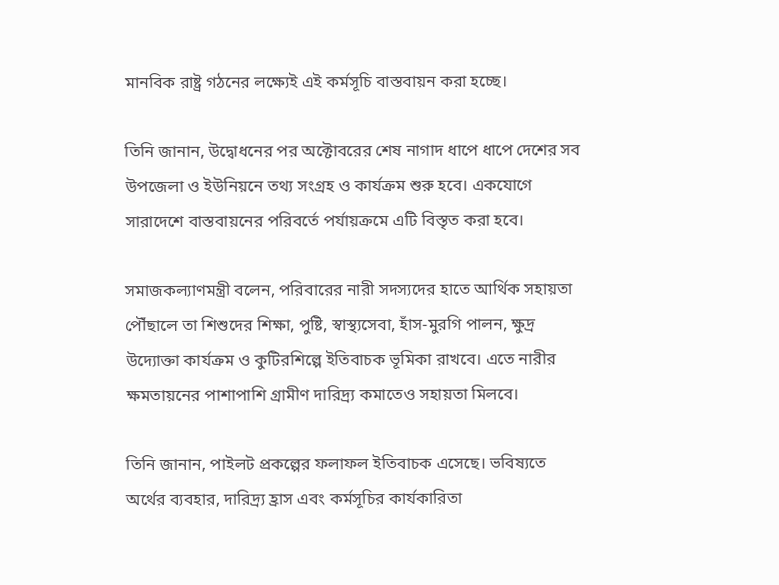মানবিক রাষ্ট্র গঠনের লক্ষ্যেই এই কর্মসূচি বাস্তবায়ন করা হচ্ছে।

তিনি জানান, উদ্বোধনের পর অক্টোবরের শেষ নাগাদ ধাপে ধাপে দেশের সব উপজেলা ও ইউনিয়নে তথ্য সংগ্রহ ও কার্যক্রম শুরু হবে। একযোগে সারাদেশে বাস্তবায়নের পরিবর্তে পর্যায়ক্রমে এটি বিস্তৃত করা হবে।

সমাজকল্যাণমন্ত্রী বলেন, পরিবারের নারী সদস্যদের হাতে আর্থিক সহায়তা পৌঁছালে তা শিশুদের শিক্ষা, পুষ্টি, স্বাস্থ্যসেবা, হাঁস-মুরগি পালন, ক্ষুদ্র উদ্যোক্তা কার্যক্রম ও কুটিরশিল্পে ইতিবাচক ভূমিকা রাখবে। এতে নারীর ক্ষমতায়নের পাশাপাশি গ্রামীণ দারিদ্র্য কমাতেও সহায়তা মিলবে।

তিনি জানান, পাইলট প্রকল্পের ফলাফল ইতিবাচক এসেছে। ভবিষ্যতে অর্থের ব্যবহার, দারিদ্র্য হ্রাস এবং কর্মসূচির কার্যকারিতা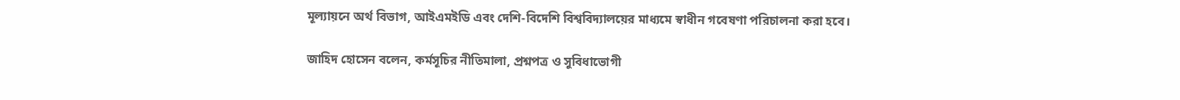মূল্যায়নে অর্থ বিভাগ, আইএমইডি এবং দেশি-বিদেশি বিশ্ববিদ্যালয়ের মাধ্যমে স্বাধীন গবেষণা পরিচালনা করা হবে।

জাহিদ হোসেন বলেন, কর্মসূচির নীতিমালা, প্রশ্নপত্র ও সুবিধাভোগী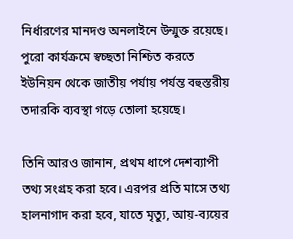নির্ধারণের মানদণ্ড অনলাইনে উন্মুক্ত রয়েছে। পুরো কার্যক্রমে স্বচ্ছতা নিশ্চিত করতে ইউনিয়ন থেকে জাতীয় পর্যায় পর্যন্ত বহুস্তরীয় তদারকি ব্যবস্থা গড়ে তোলা হয়েছে।

তিনি আরও জানান, প্রথম ধাপে দেশব্যাপী তথ্য সংগ্রহ করা হবে। এরপর প্রতি মাসে তথ্য হালনাগাদ করা হবে, যাতে মৃত্যু, আয়-ব্যয়ের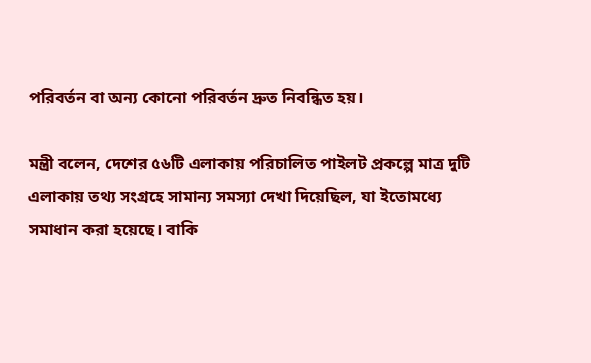পরিবর্তন বা অন্য কোনো পরিবর্তন দ্রুত নিবন্ধিত হয়।

মন্ত্রী বলেন, দেশের ৫৬টি এলাকায় পরিচালিত পাইলট প্রকল্পে মাত্র দুটি এলাকায় তথ্য সংগ্রহে সামান্য সমস্যা দেখা দিয়েছিল, যা ইতোমধ্যে সমাধান করা হয়েছে। বাকি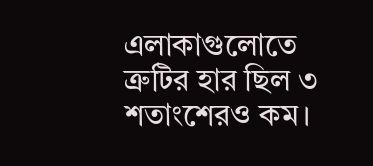এলাকাগুলোতে ত্রুটির হার ছিল ৩ শতাংশেরও কম।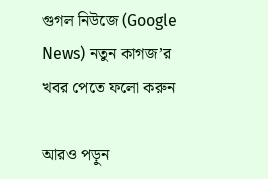গুগল নিউজে (Google News) নতুন কাগজ’র খবর পেতে ফলো করুন

আরও পড়ুন